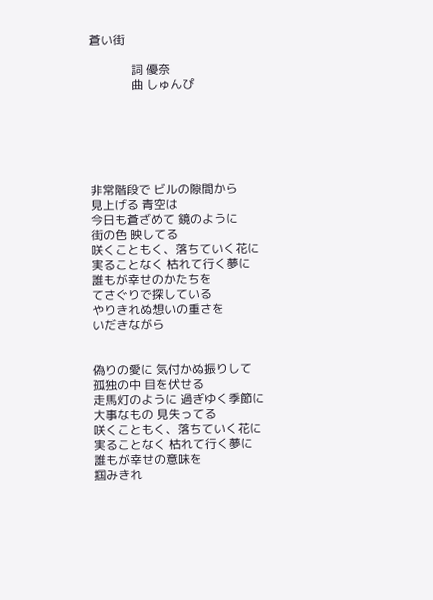蒼い街

              詞 優奈
              曲 しゅんぴ






非常階段で ビルの隙間から
見上げる 青空は
今日も蒼ざめて 鏡のように
街の色 映してる
咲くこともく、落ちていく花に
実ることなく 枯れて行く夢に
誰もが幸せのかたちを
てさぐりで探している
やりきれぬ想いの重さを
いだきながら


偽りの愛に 気付かぬ振りして
孤独の中 目を伏せる
走馬灯のように 過ぎゆく季節に
大事なもの 見失ってる
咲くこともく、落ちていく花に
実ることなく 枯れて行く夢に
誰もが幸せの意味を
掴みきれ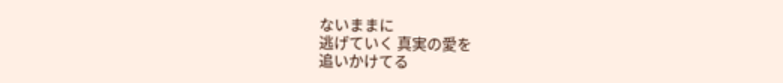ないままに
逃げていく 真実の愛を
追いかけてる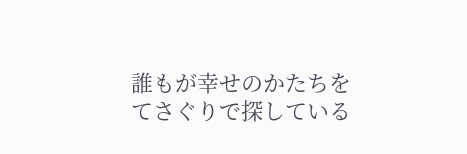誰もが幸せのかたちを
てさぐりで探している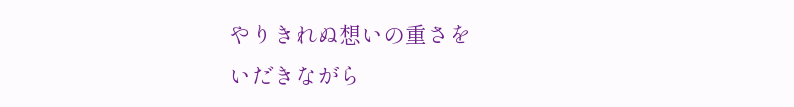やりきれぬ想いの重さを
いだきながら